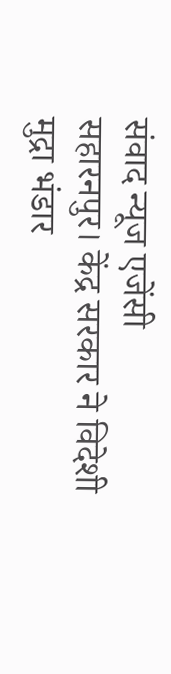संवाद न्यूज एजेंसी
सहारनपुर। केंद्र सरकार ने विदेशी मुद्रा भंडार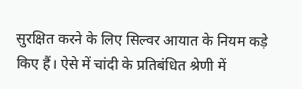सुरक्षित करने के लिए सिल्वर आयात के नियम कड़े किए हैं। ऐसे में चांदी के प्रतिबंधित श्रेणी में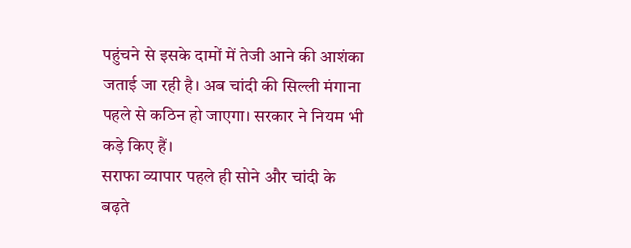पहुंचने से इसके दामों में तेजी आने की आशंका जताई जा रही है। अब चांदी की सिल्ली मंगाना पहले से कठिन हो जाएगा। सरकार ने नियम भी कड़े किए हैं।
सराफा व्यापार पहले ही सोने और चांदी के बढ़ते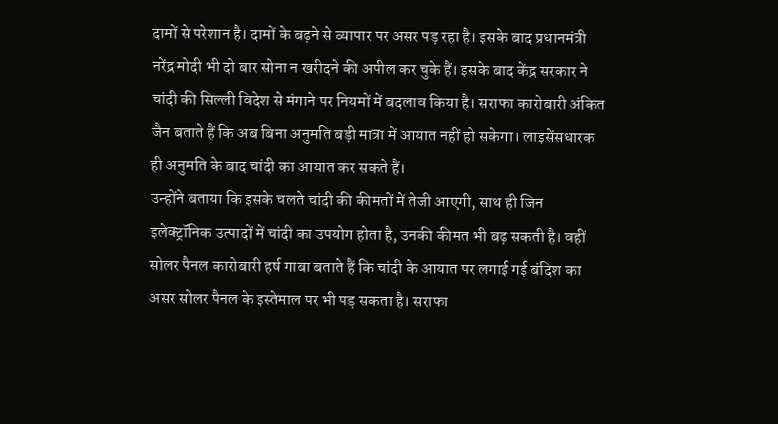दामों से परेशान है। दामों के बढ़ने से व्यापार पर असर पड़ रहा है। इसके बाद प्रधानमंत्री नरेंद्र मोदी भी दो बार सोना न खरीदने की अपील कर चुके हैं। इसके बाद केंद्र सरकार ने चांदी की सिल्ली विदेश से मंगाने पर नियमों में बदलाव किया है। सराफा कारोबारी अंकित जैन बताते हैं कि अब बिना अनुमति बड़ी मात्रा में आयात नहीं हो सकेगा। लाइसेंसधारक ही अनुमति के बाद चांदी का आयात कर सकते हैं।
उन्होंने बताया कि इसके चलते चांदी की कीमतों में तेजी आएगी, साथ ही जिन इलेक्ट्रॉनिक उत्पादों में चांदी का उपयोग होता है, उनकी कीमत भी बढ़ सकती है। वहीं सोलर पैनल कारोबारी हर्ष गाबा बताते हैं कि चांदी के आयात पर लगाई गई बंदिश का असर सोलर पैनल के इस्तेमाल पर भी पड़ सकता है। सराफा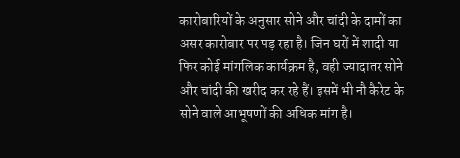कारोबारियों के अनुसार सोने और चांदी के दामों का असर कारोबार पर पड़ रहा है। जिन घरों में शादी या फिर कोई मांगलिक कार्यक्रम है, वही ज्यादातर सोने और चांदी की खरीद कर रहे हैं। इसमें भी नौ कैरेट के सोने वाले आभूषणों की अधिक मांग है।